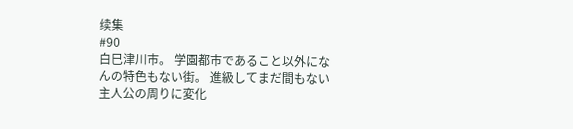续集
#90
白巳津川市。 学園都市であること以外になんの特色もない街。 進級してまだ間もない主人公の周りに変化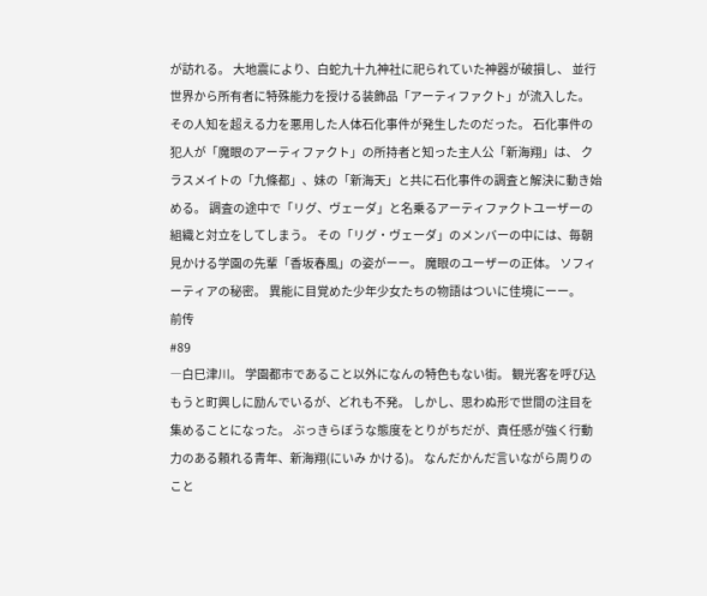が訪れる。 大地震により、白蛇九十九神社に祀られていた神器が破損し、 並行世界から所有者に特殊能力を授ける装飾品「アーティファクト」が流入した。 その人知を超える力を悪用した人体石化事件が発生したのだった。 石化事件の犯人が「魔眼のアーティファクト」の所持者と知った主人公「新海翔」は、 クラスメイトの「九條都」、妹の「新海天」と共に石化事件の調査と解決に動き始める。 調査の途中で「リグ、ヴェーダ」と名乗るアーティファクトユーザーの組織と対立をしてしまう。 その「リグ・ヴェーダ」のメンバーの中には、毎朝見かける学園の先輩「香坂春風」の姿がーー。 魔眼のユーザーの正体。 ソフィーティアの秘密。 異能に目覚めた少年少女たちの物語はついに佳境にーー。
前传
#89
―白巳津川。 学園都市であること以外になんの特色もない街。 観光客を呼び込もうと町興しに励んでいるが、どれも不発。 しかし、思わぬ形で世間の注目を集めることになった。 ぶっきらぼうな態度をとりがちだが、責任感が強く行動力のある頼れる青年、新海翔(にいみ かける)。 なんだかんだ言いながら周りのこと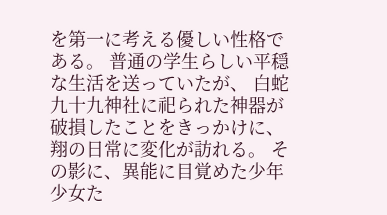を第一に考える優しい性格である。 普通の学生らしい平穏な生活を送っていたが、 白蛇九十九神社に祀られた神器が破損したことをきっかけに、翔の日常に変化が訪れる。 その影に、異能に目覚めた少年少女た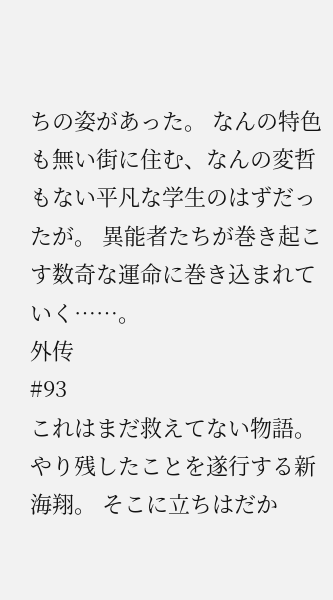ちの姿があった。 なんの特色も無い街に住む、なんの変哲もない平凡な学生のはずだったが。 異能者たちが巻き起こす数奇な運命に巻き込まれていく……。
外传
#93
これはまだ救えてない物語。 やり残したことを遂行する新海翔。 そこに立ちはだか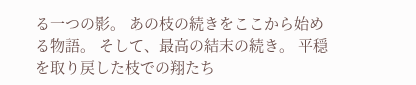る一つの影。 あの枝の続きをここから始める物語。 そして、最高の結末の続き。 平穏を取り戻した枝での翔たち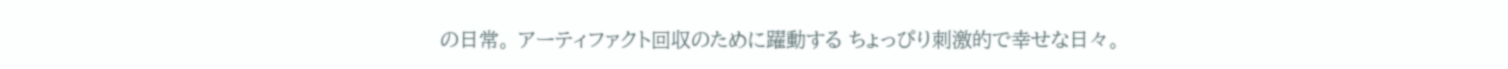の日常。 アーティファクト回収のために躍動する ちょっぴり刺激的で幸せな日々。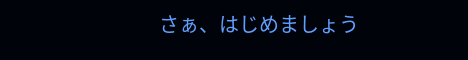さぁ、はじめましょう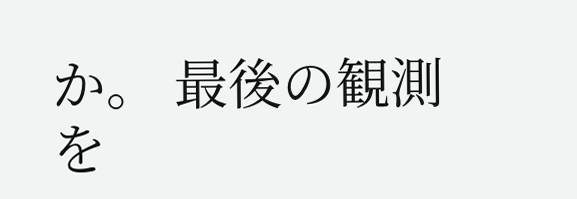か。 最後の観測を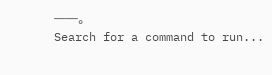――。
Search for a command to run...